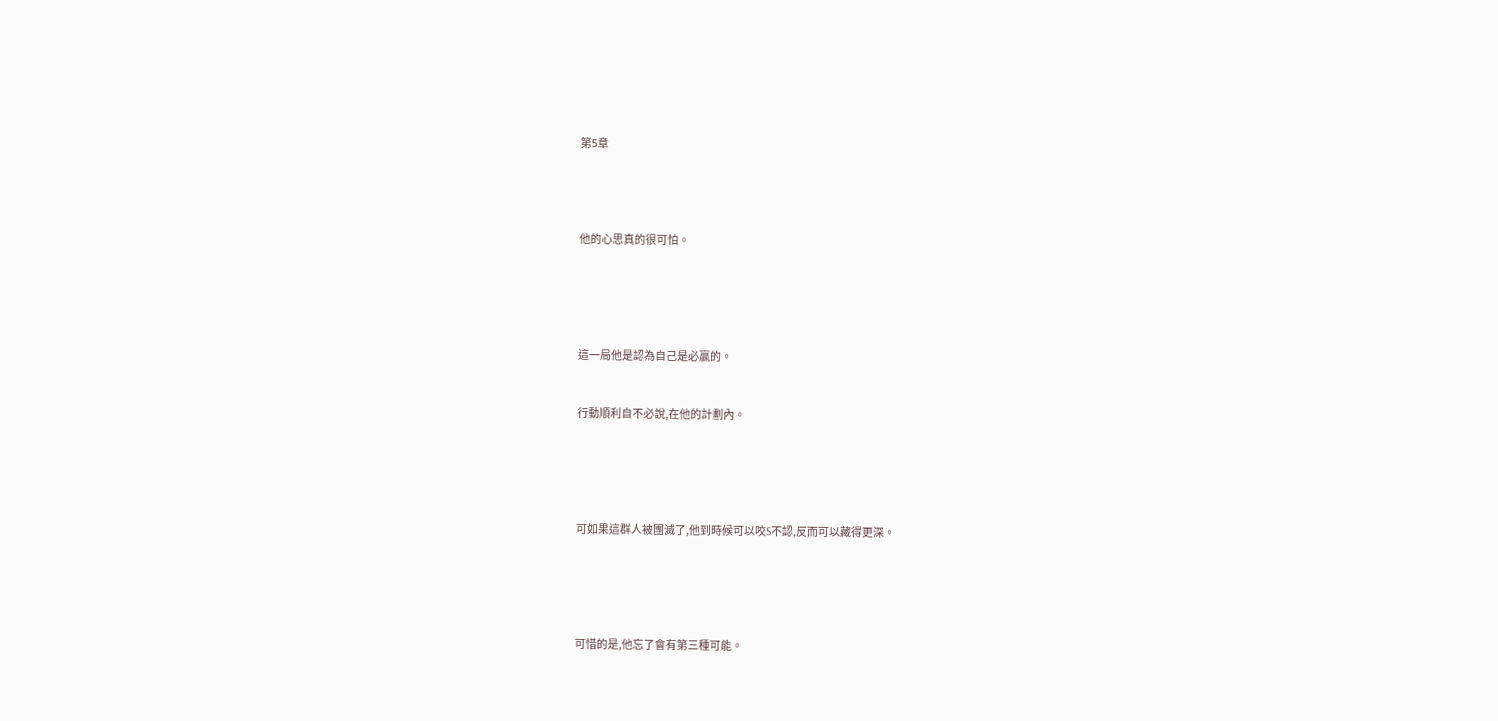第5章




他的心思真的很可怕。





這一局他是認為自己是必贏的。


行動順利自不必說,在他的計劃內。





可如果這群人被團滅了,他到時候可以咬S不認,反而可以藏得更深。





可惜的是,他忘了會有第三種可能。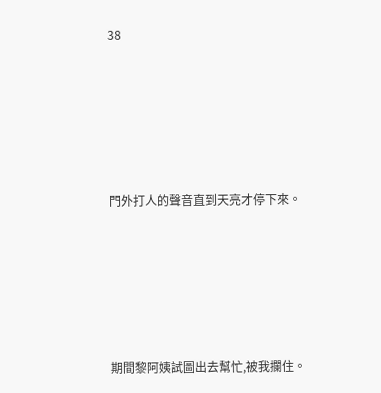38





門外打人的聲音直到天亮才停下來。





期間黎阿姨試圖出去幫忙,被我攔住。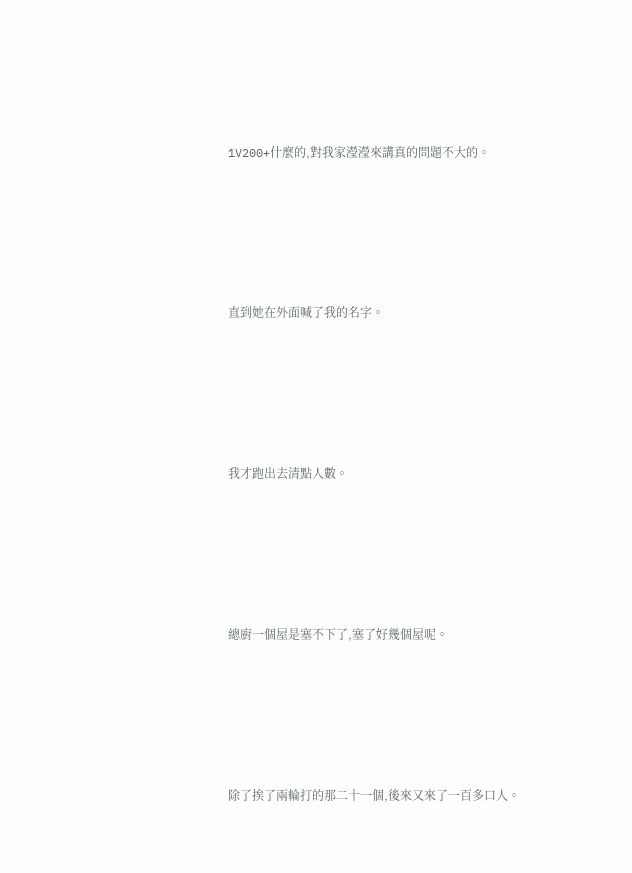1V200+什麼的,對我家瀅瀅來講真的問題不大的。





直到她在外面喊了我的名字。





我才跑出去清點人數。





總廚一個屋是塞不下了,塞了好幾個屋呢。





除了挨了兩輪打的那二十一個,後來又來了一百多口人。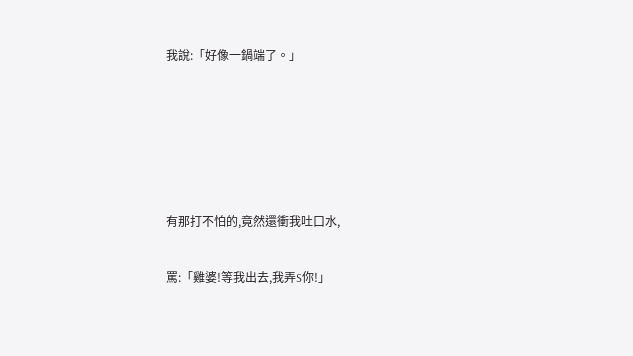我說:「好像一鍋端了。」





有那打不怕的,竟然還衝我吐口水,

罵:「雞婆!等我出去,我弄S你!」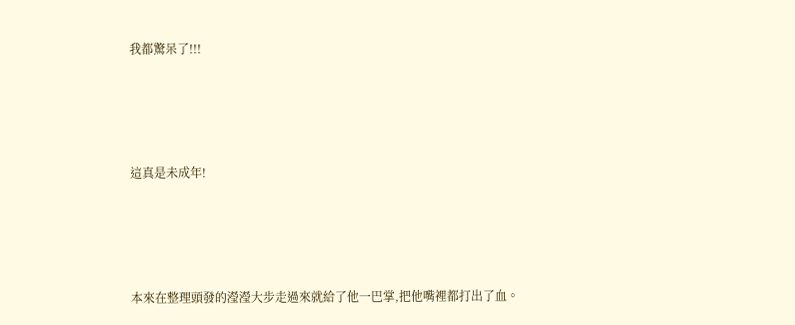我都驚呆了!!!





這真是未成年!





本來在整理頭發的瀅瀅大步走過來就給了他一巴掌,把他嘴裡都打出了血。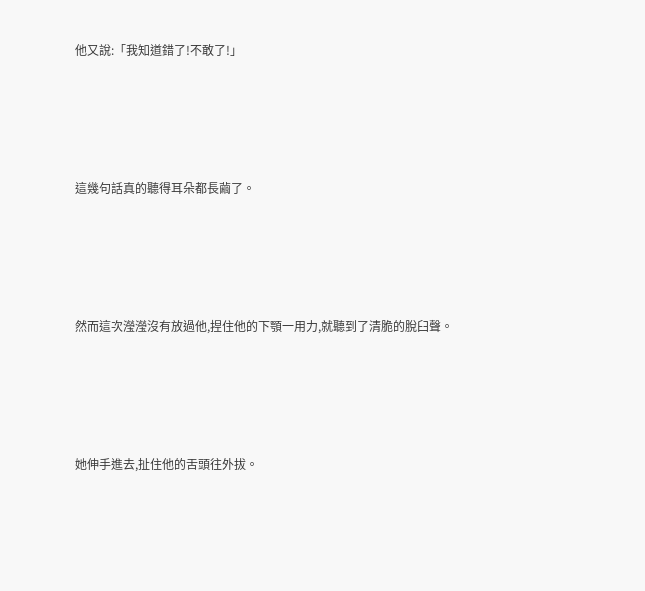他又說:「我知道錯了!不敢了!」





這幾句話真的聽得耳朵都長繭了。





然而這次瀅瀅沒有放過他,捏住他的下顎一用力,就聽到了清脆的脫臼聲。





她伸手進去,扯住他的舌頭往外拔。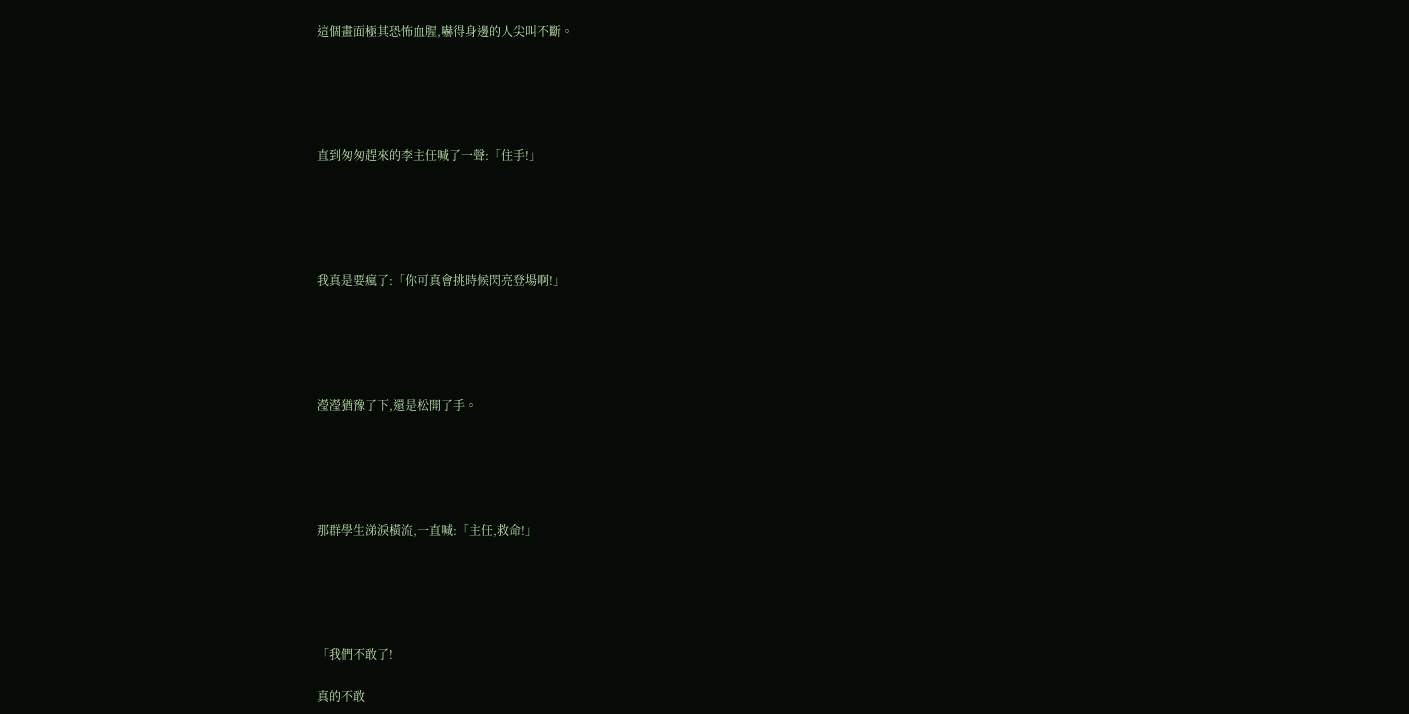這個畫面極其恐怖血腥,嚇得身邊的人尖叫不斷。





直到匆匆趕來的李主任喊了一聲:「住手!」





我真是要瘋了:「你可真會挑時候閃亮登場啊!」





瀅瀅猶豫了下,還是松開了手。





那群學生涕淚橫流,一直喊:「主任,救命!」





「我們不敢了!

真的不敢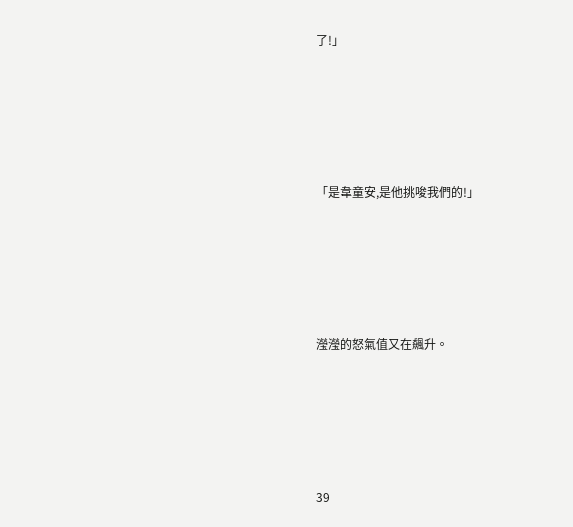了!」





「是韋童安,是他挑唆我們的!」





瀅瀅的怒氣值又在飆升。





39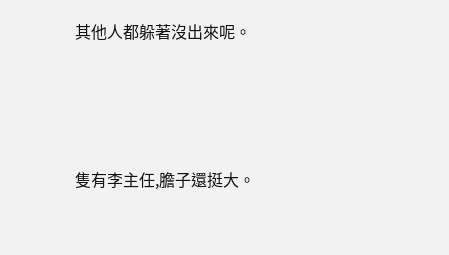其他人都躲著沒出來呢。





隻有李主任,膽子還挺大。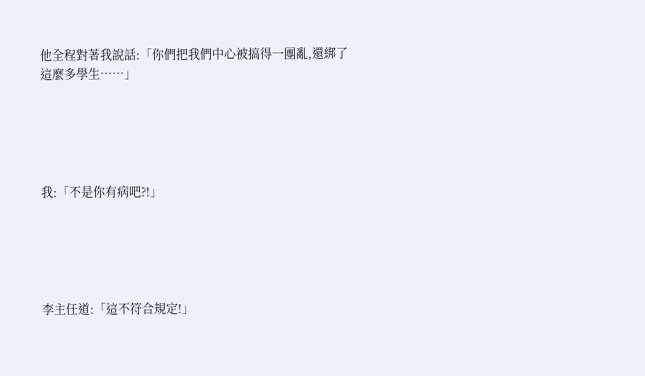他全程對著我說話:「你們把我們中心被搞得一團亂,還綁了這麼多學生……」





我:「不是你有病吧?!」





李主任道:「這不符合規定!」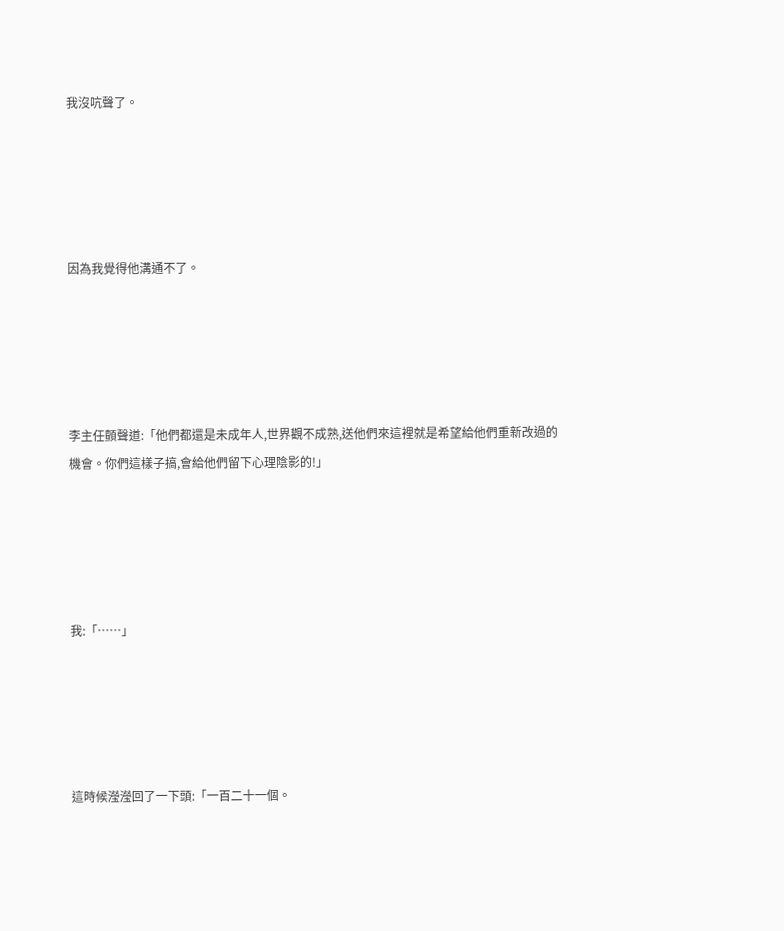我沒吭聲了。





因為我覺得他溝通不了。





李主任顫聲道:「他們都還是未成年人,世界觀不成熟,送他們來這裡就是希望給他們重新改過的機會。你們這樣子搞,會給他們留下心理陰影的!」





我:「……」





這時候瀅瀅回了一下頭:「一百二十一個。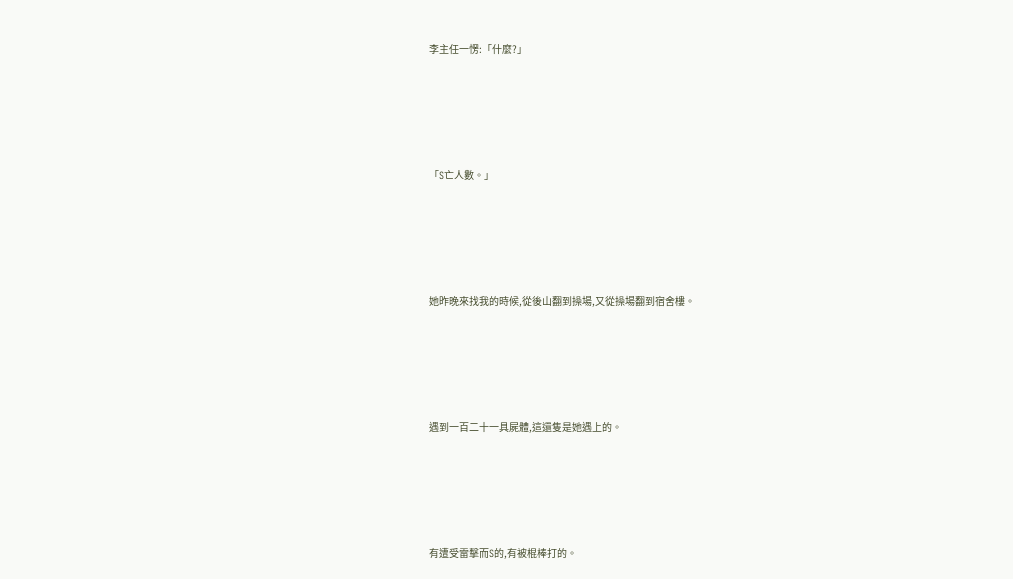李主任一愣:「什麼?」





「S亡人數。」





她昨晚來找我的時候,從後山翻到操場,又從操場翻到宿舍樓。





遇到一百二十一具屍體,這還隻是她遇上的。





有遭受雷擊而S的,有被棍棒打的。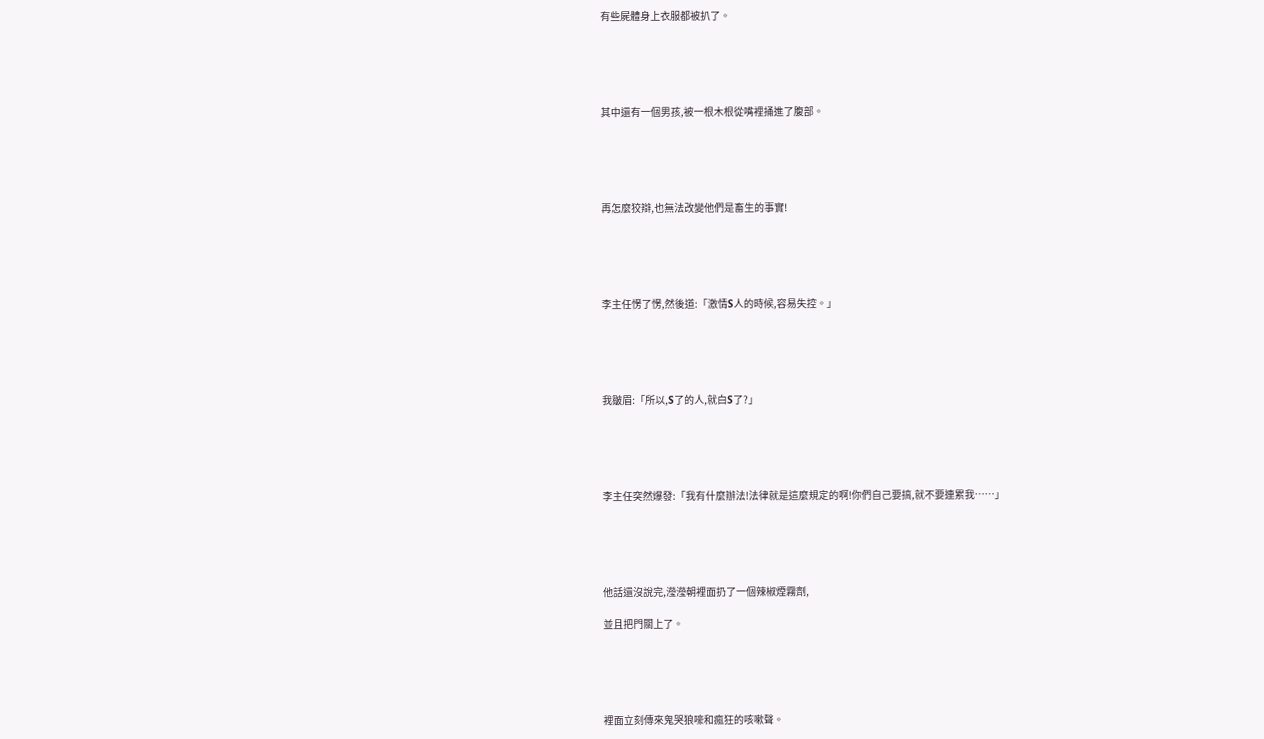有些屍體身上衣服都被扒了。





其中還有一個男孩,被一根木根從嘴裡捅進了腹部。





再怎麼狡辯,也無法改變他們是畜生的事實!





李主任愣了愣,然後道:「激情S人的時候,容易失控。」





我皺眉:「所以,S了的人,就白S了?」





李主任突然爆發:「我有什麼辦法!法律就是這麼規定的啊!你們自己要搞,就不要連累我……」





他話還沒說完,瀅瀅朝裡面扔了一個辣椒煙霧劑,

並且把門關上了。





裡面立刻傳來鬼哭狼嚎和瘋狂的咳嗽聲。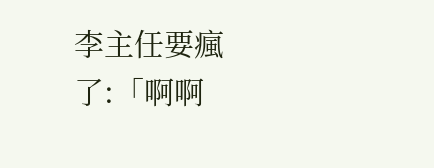李主任要瘋了:「啊啊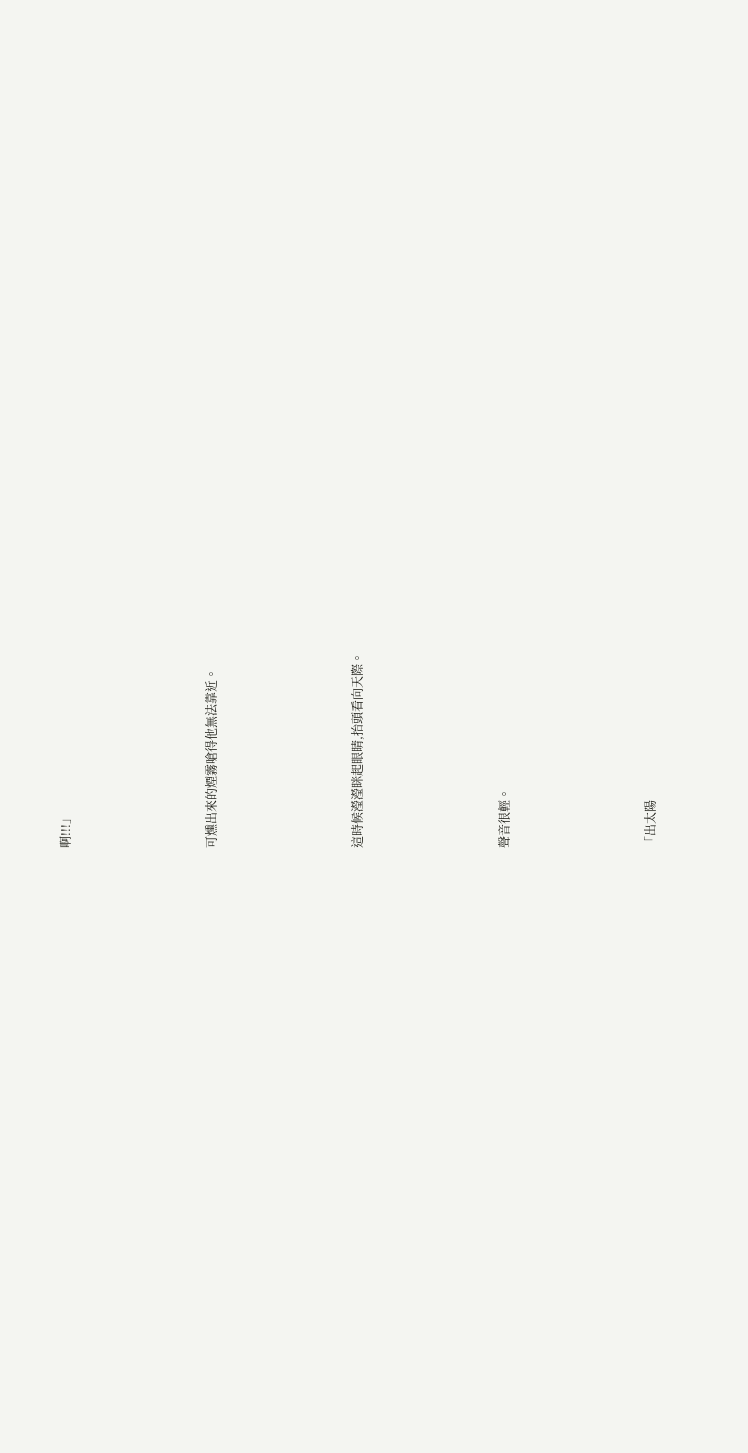啊!!!」





可燻出來的煙霧嗆得他無法靠近。





這時候瀅瀅眯起眼睛,抬頭看向天際。





聲音很輕。





「出太陽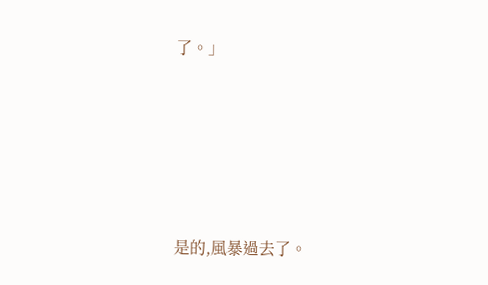了。」





是的,風暴過去了。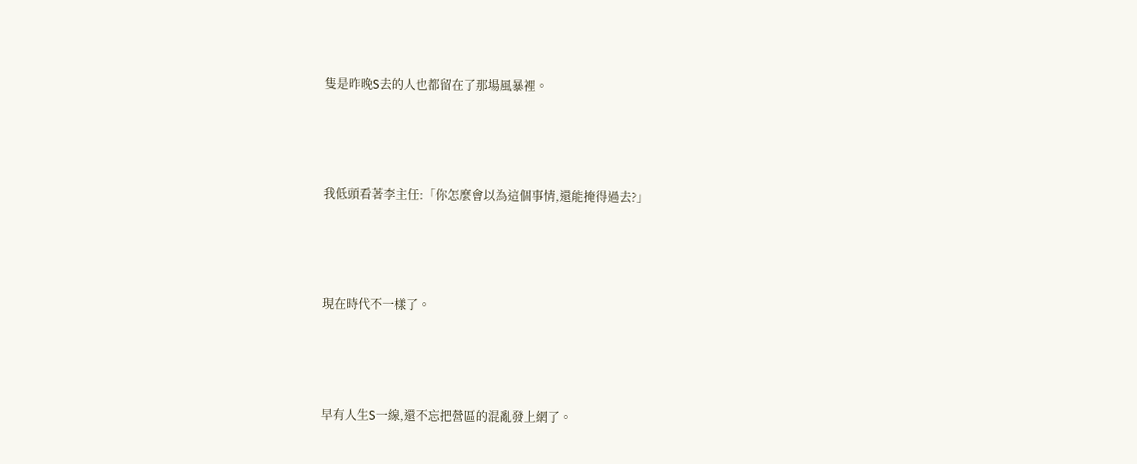隻是昨晚S去的人也都留在了那場風暴裡。





我低頭看著李主任:「你怎麼會以為這個事情,還能掩得過去?」





現在時代不一樣了。





早有人生S一線,還不忘把營區的混亂發上網了。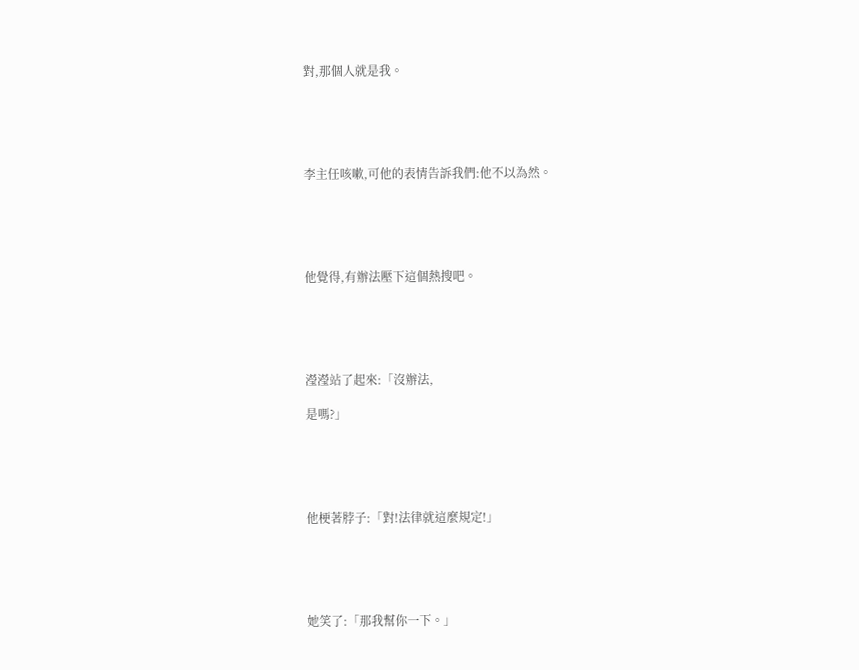對,那個人就是我。





李主任咳嗽,可他的表情告訴我們:他不以為然。





他覺得,有辦法壓下這個熱搜吧。





瀅瀅站了起來:「沒辦法,

是嗎?」





他梗著脖子:「對!法律就這麼規定!」





她笑了:「那我幫你一下。」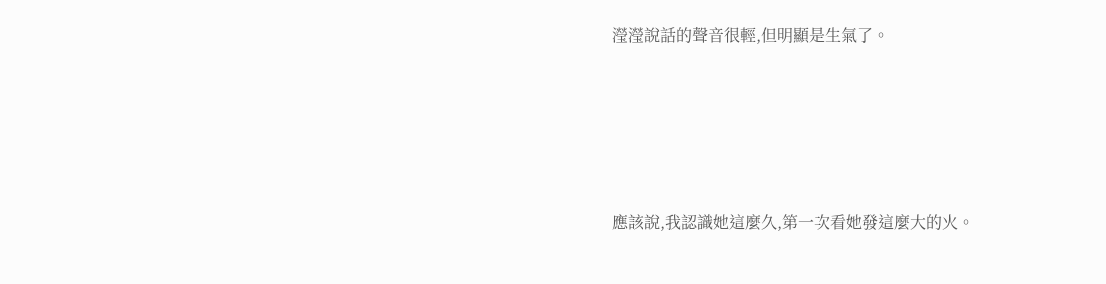瀅瀅說話的聲音很輕,但明顯是生氣了。





應該說,我認識她這麼久,第一次看她發這麼大的火。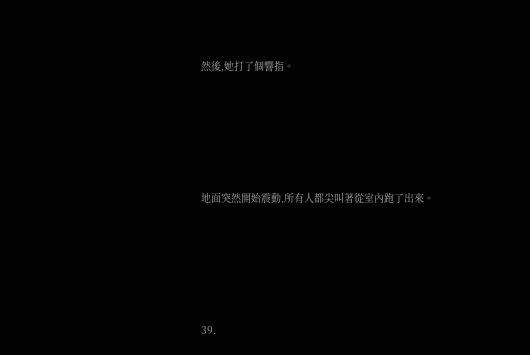然後,她打了個響指。





地面突然開始震動,所有人都尖叫著從室內跑了出來。





39.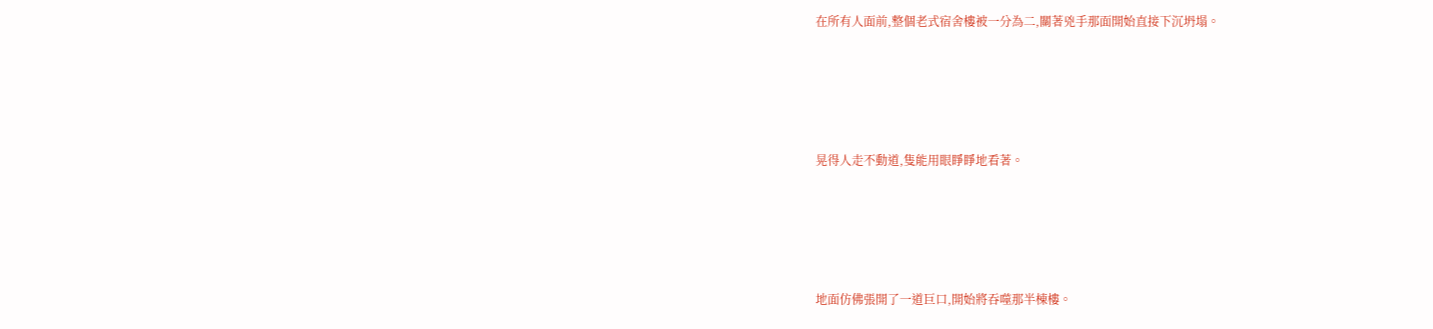在所有人面前,整個老式宿舍樓被一分為二,關著兇手那面開始直接下沉坍塌。





晃得人走不動道,隻能用眼睜睜地看著。





地面仿佛張開了一道巨口,開始將吞噬那半棟樓。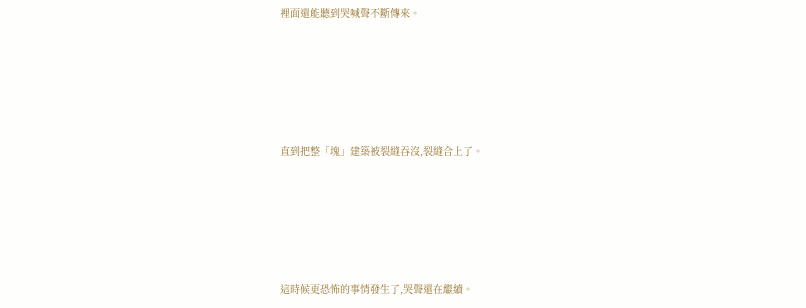裡面還能聽到哭喊聲不斷傳來。





直到把整「塊」建築被裂縫吞沒,裂縫合上了。





這時候更恐怖的事情發生了,哭聲還在繼續。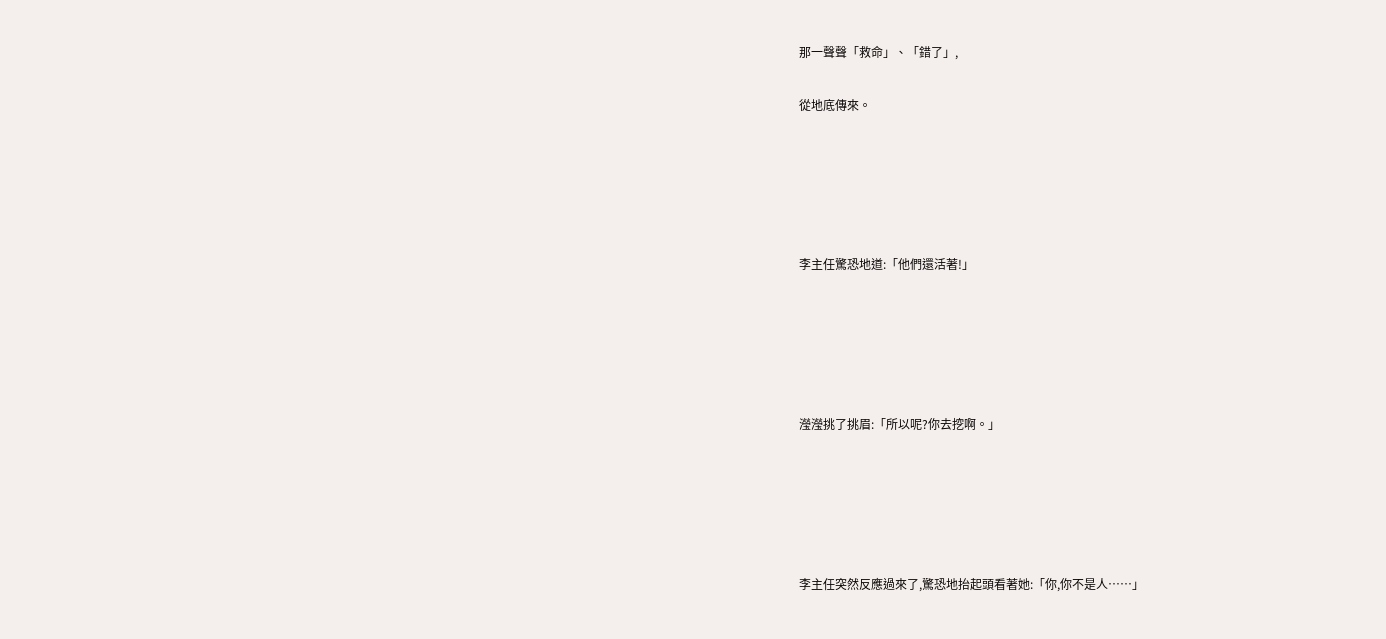那一聲聲「救命」、「錯了」,

從地底傳來。





李主任驚恐地道:「他們還活著!」





瀅瀅挑了挑眉:「所以呢?你去挖啊。」





李主任突然反應過來了,驚恐地抬起頭看著她:「你,你不是人……」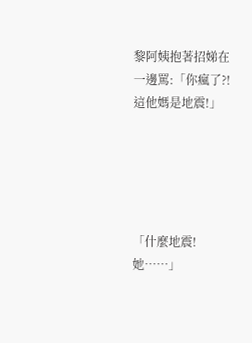黎阿姨抱著招娣在一邊罵:「你瘋了?!這他媽是地震!」





「什麼地震!她……」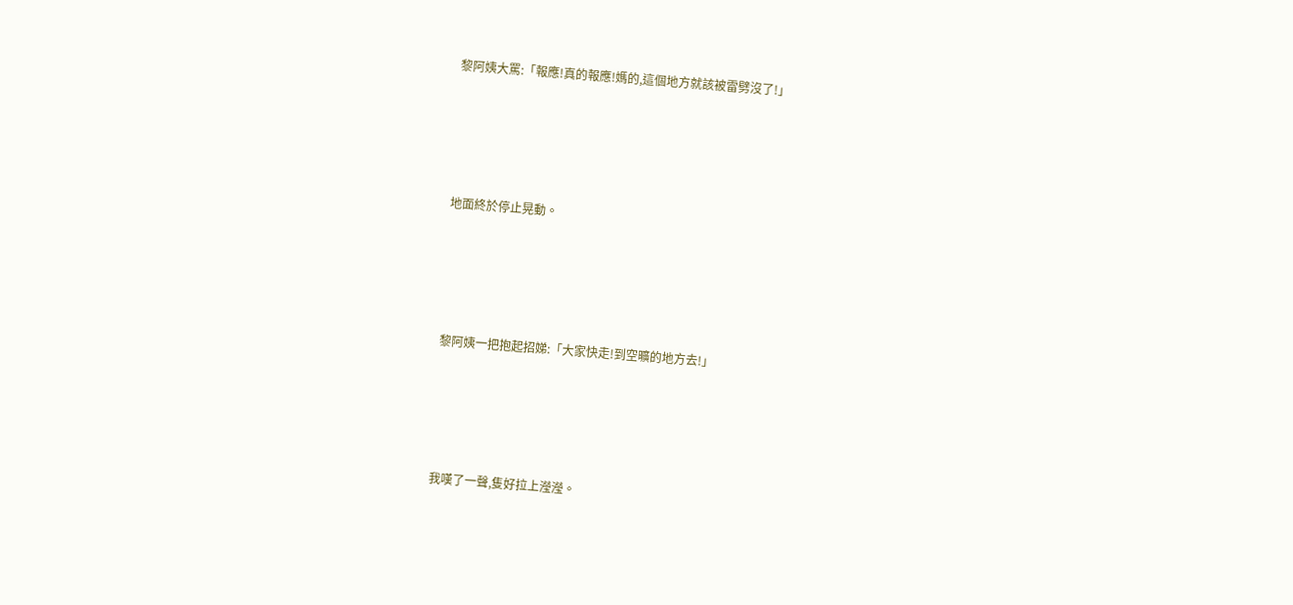黎阿姨大罵:「報應!真的報應!媽的,這個地方就該被雷劈沒了!」





地面終於停止晃動。





黎阿姨一把抱起招娣:「大家快走!到空曠的地方去!」





我嘆了一聲,隻好拉上瀅瀅。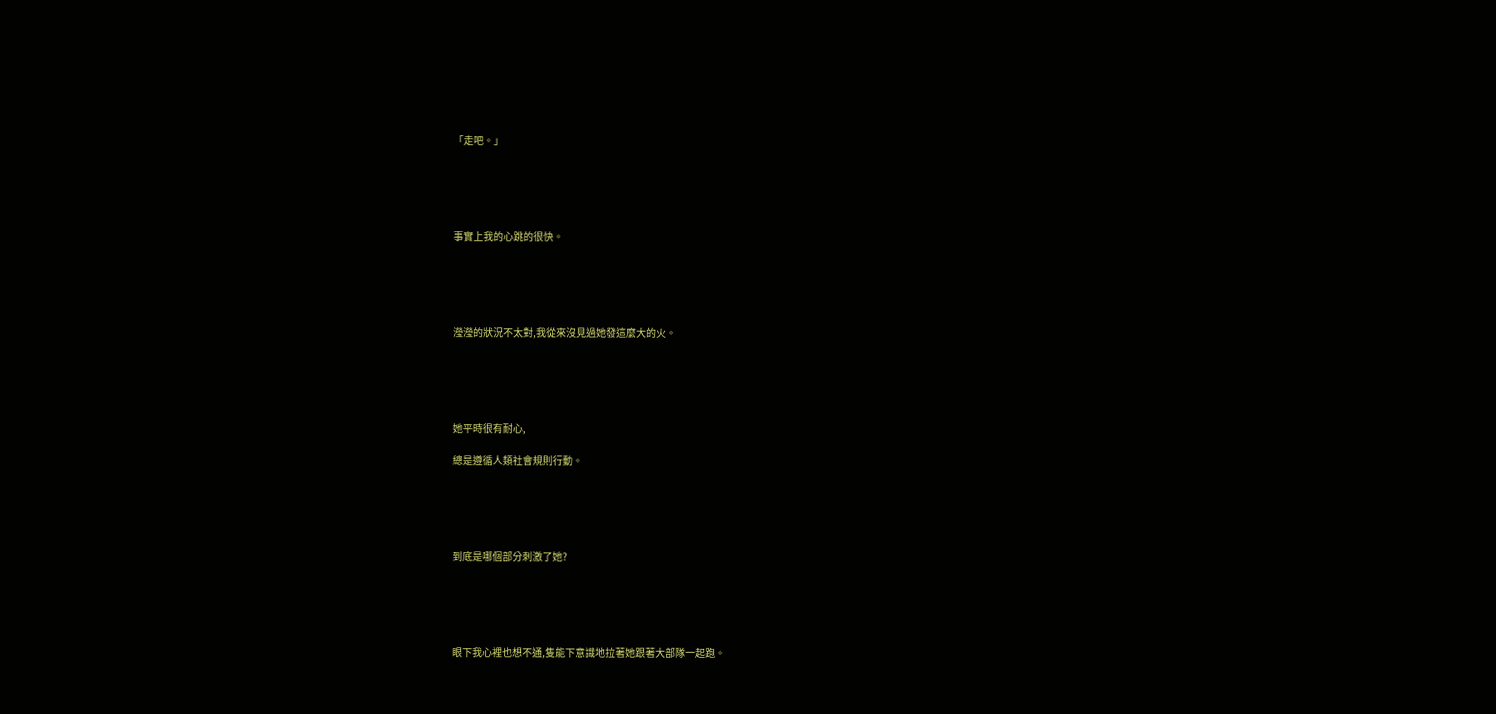「走吧。」





事實上我的心跳的很快。





瀅瀅的狀況不太對,我從來沒見過她發這麼大的火。





她平時很有耐心,

總是遵循人類社會規則行動。





到底是哪個部分刺激了她?





眼下我心裡也想不通,隻能下意識地拉著她跟著大部隊一起跑。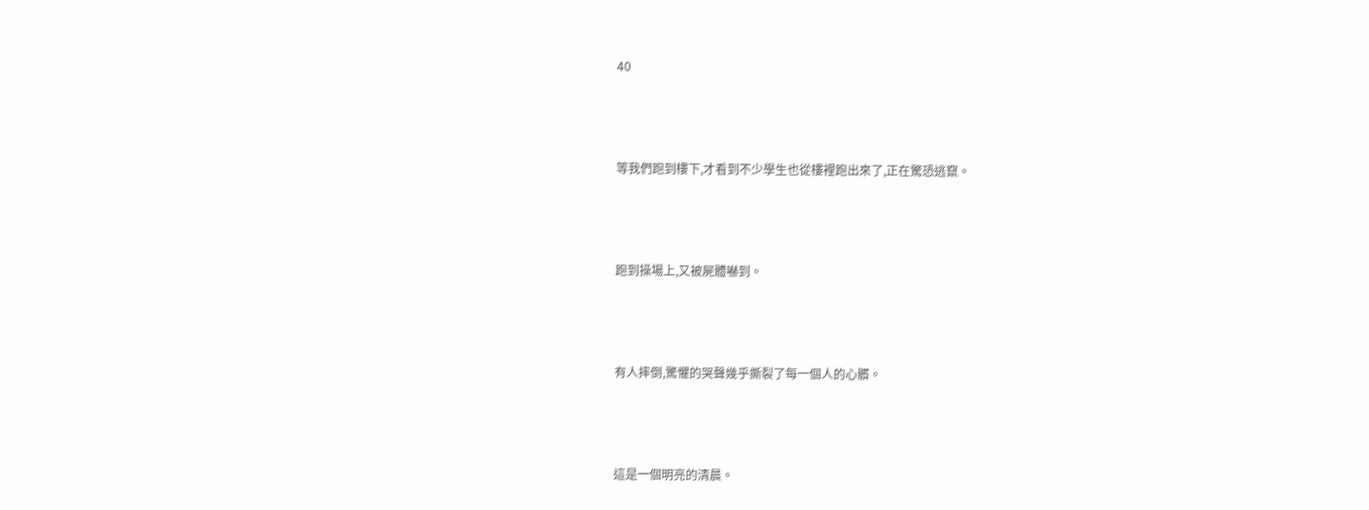40





等我們跑到樓下,才看到不少學生也從樓裡跑出來了,正在驚恐逃竄。





跑到操場上,又被屍體嚇到。





有人摔倒,驚懼的哭聲幾乎撕裂了每一個人的心髒。





這是一個明亮的清晨。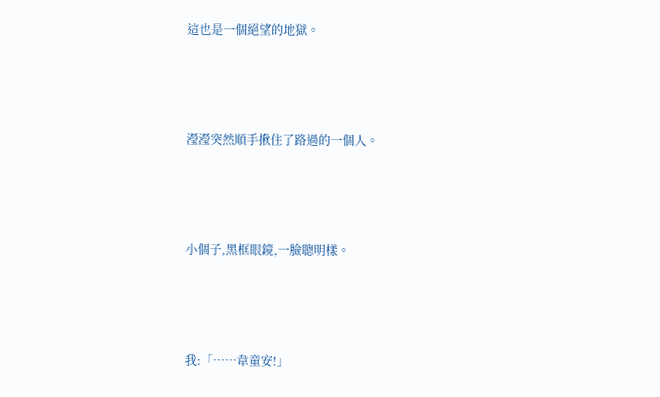這也是一個絕望的地獄。





瀅瀅突然順手揪住了路過的一個人。





小個子,黑框眼鏡,一臉聰明樣。





我:「……韋童安!」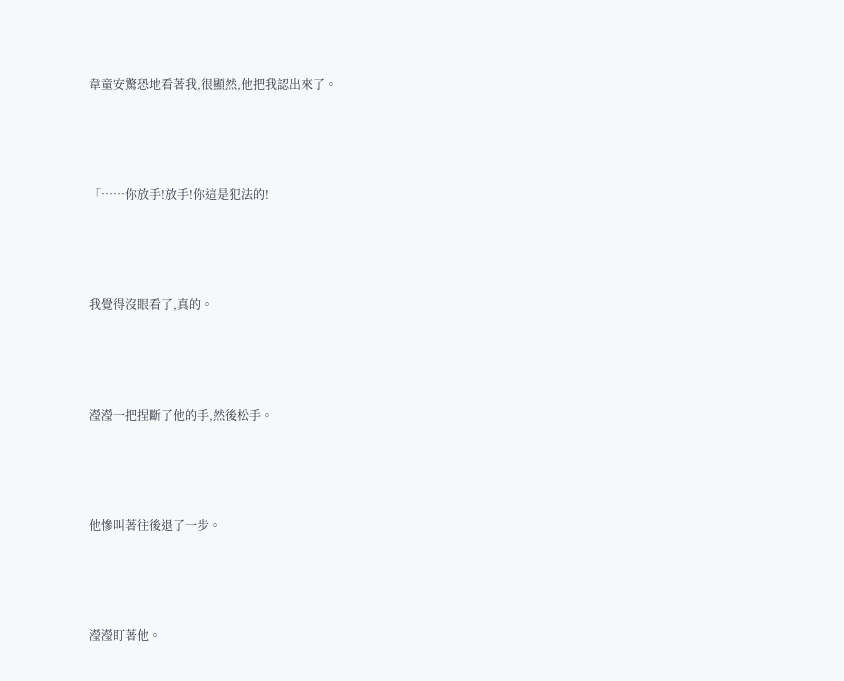韋童安驚恐地看著我,很顯然,他把我認出來了。





「……你放手!放手!你這是犯法的!





我覺得沒眼看了,真的。





瀅瀅一把捏斷了他的手,然後松手。





他慘叫著往後退了一步。





瀅瀅盯著他。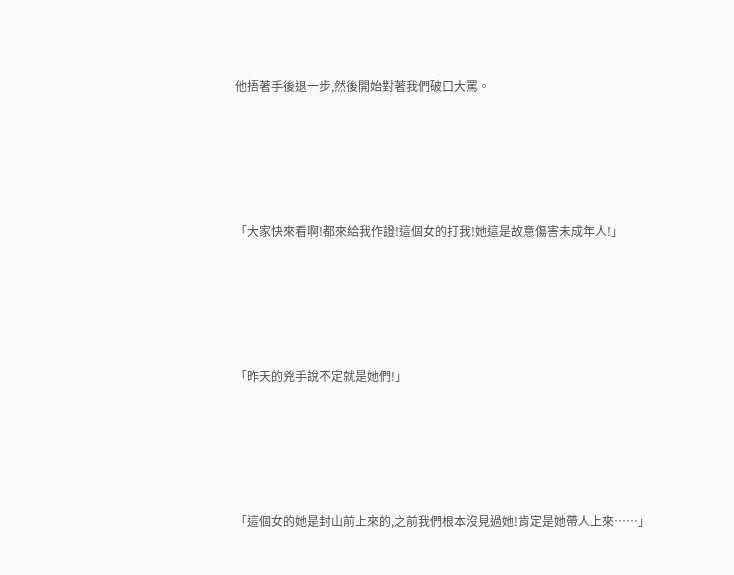他捂著手後退一步,然後開始對著我們破口大罵。





「大家快來看啊!都來給我作證!這個女的打我!她這是故意傷害未成年人!」





「昨天的兇手說不定就是她們!」





「這個女的她是封山前上來的,之前我們根本沒見過她!肯定是她帶人上來……」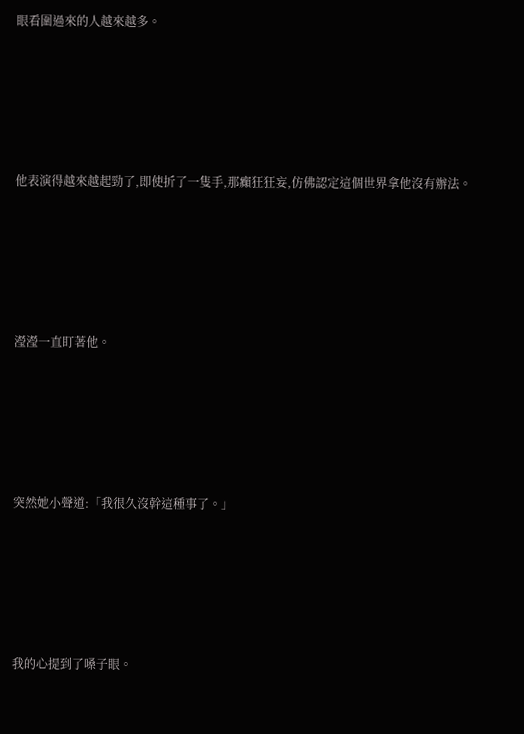眼看圍過來的人越來越多。





他表演得越來越起勁了,即使折了一隻手,那癲狂狂妄,仿佛認定這個世界拿他沒有辦法。





瀅瀅一直盯著他。





突然她小聲道:「我很久沒幹這種事了。」





我的心提到了嗓子眼。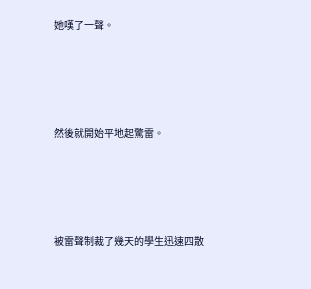她嘆了一聲。





然後就開始平地起驚雷。





被雷聲制裁了幾天的學生迅速四散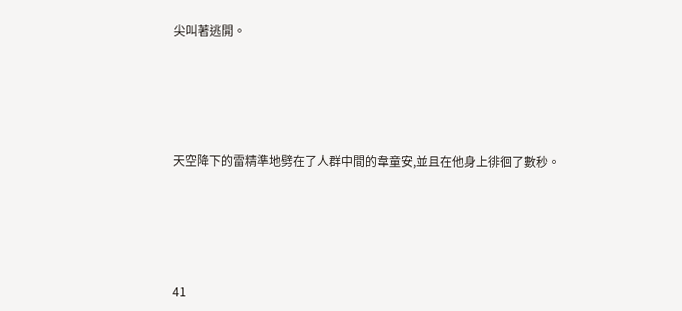尖叫著逃開。





天空降下的雷精準地劈在了人群中間的韋童安,並且在他身上徘徊了數秒。





41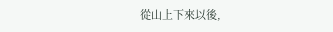從山上下來以後,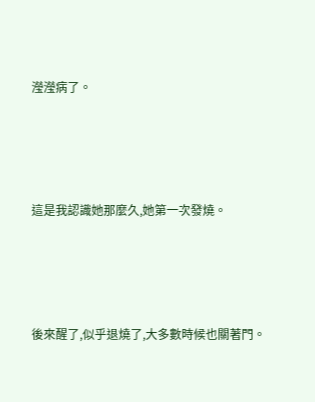瀅瀅病了。





這是我認識她那麼久,她第一次發燒。





後來醒了,似乎退燒了,大多數時候也關著門。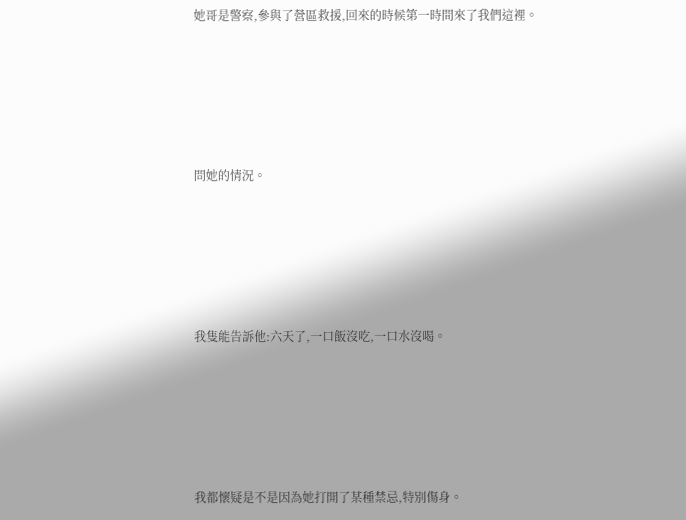她哥是警察,參與了營區救援,回來的時候第一時間來了我們這裡。





問她的情況。





我隻能告訴他:六天了,一口飯沒吃,一口水沒喝。





我都懷疑是不是因為她打開了某種禁忌,特別傷身。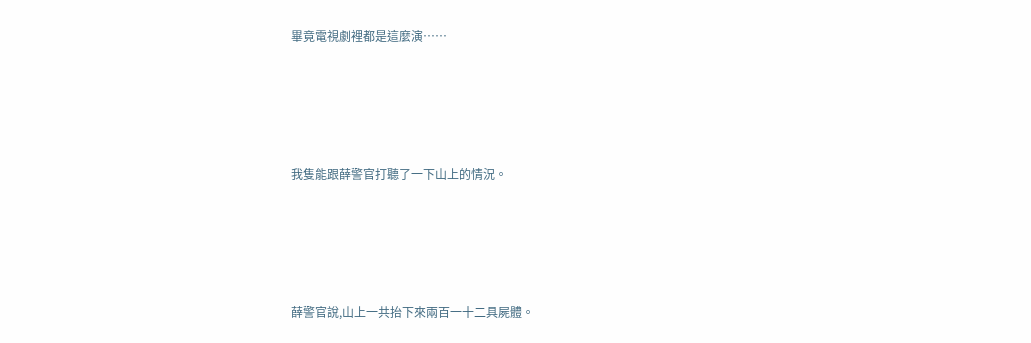畢竟電視劇裡都是這麼演……





我隻能跟薛警官打聽了一下山上的情況。





薛警官說,山上一共抬下來兩百一十二具屍體。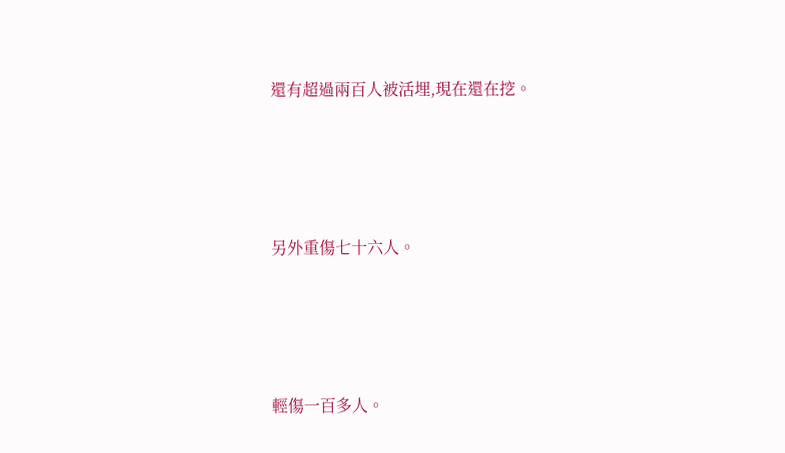還有超過兩百人被活埋,現在還在挖。





另外重傷七十六人。





輕傷一百多人。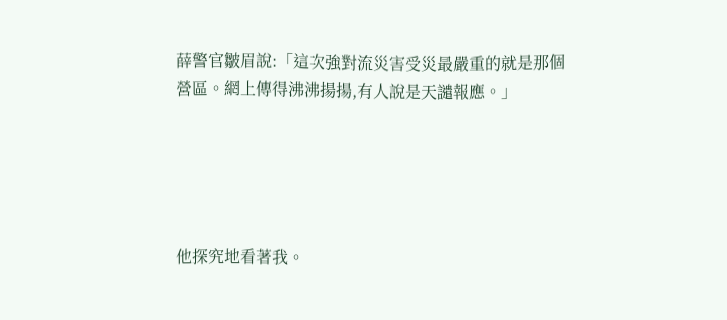薛警官皺眉說:「這次強對流災害受災最嚴重的就是那個營區。網上傳得沸沸揚揚,有人說是天譴報應。」





他探究地看著我。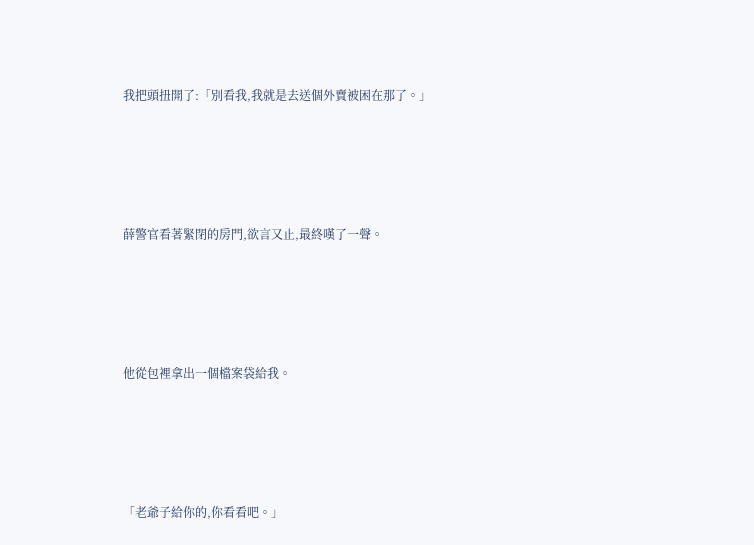我把頭扭開了:「別看我,我就是去送個外賣被困在那了。」





薛警官看著緊閉的房門,欲言又止,最終嘆了一聲。





他從包裡拿出一個檔案袋給我。





「老爺子給你的,你看看吧。」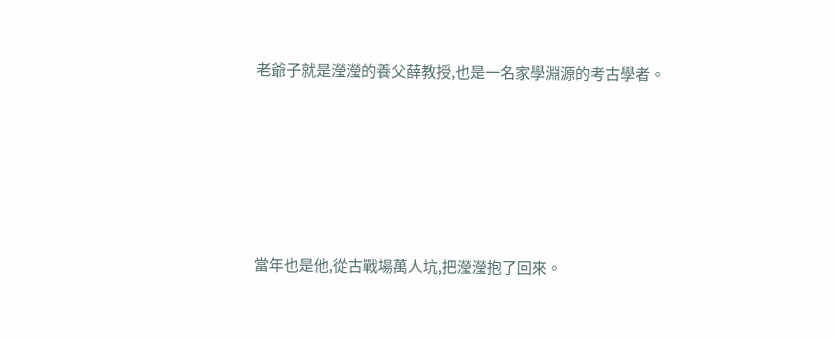老爺子就是瀅瀅的養父薛教授,也是一名家學淵源的考古學者。





當年也是他,從古戰場萬人坑,把瀅瀅抱了回來。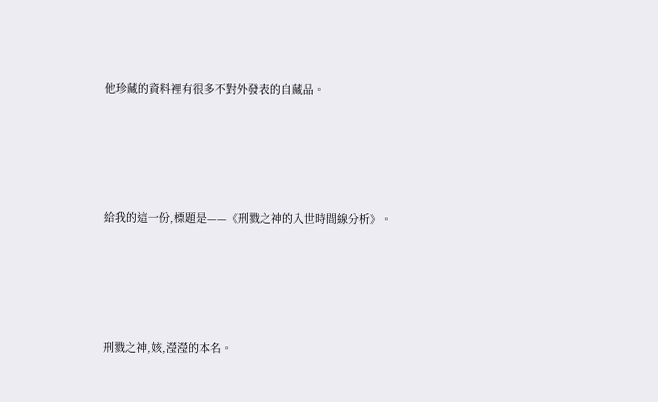他珍藏的資料裡有很多不對外發表的自藏品。





給我的這一份,標題是——《刑戮之神的入世時間線分析》。





刑戮之神,姟,瀅瀅的本名。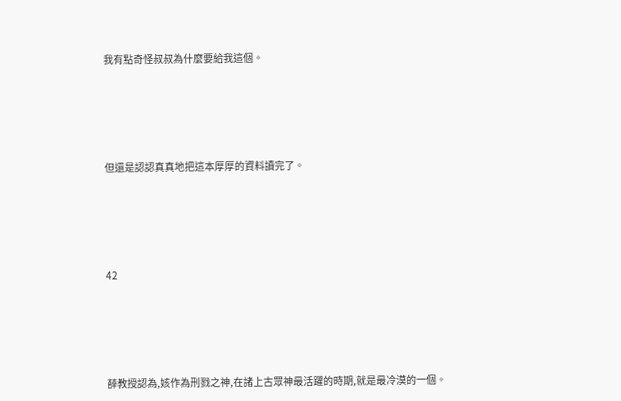我有點奇怪叔叔為什麼要給我這個。





但還是認認真真地把這本厚厚的資料讀完了。





42





薛教授認為,姟作為刑戮之神,在諸上古眾神最活躍的時期,就是最冷漠的一個。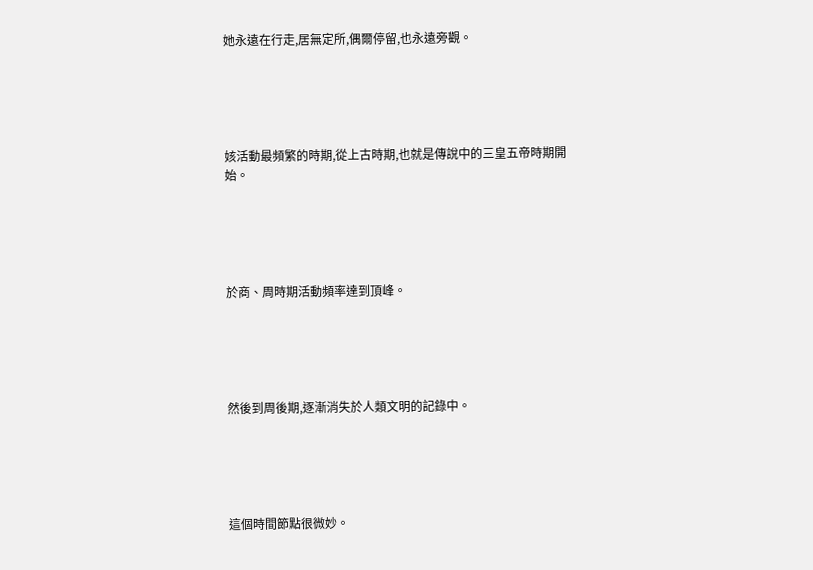她永遠在行走,居無定所,偶爾停留,也永遠旁觀。





姟活動最頻繁的時期,從上古時期,也就是傳說中的三皇五帝時期開始。





於商、周時期活動頻率達到頂峰。





然後到周後期,逐漸消失於人類文明的記錄中。





這個時間節點很微妙。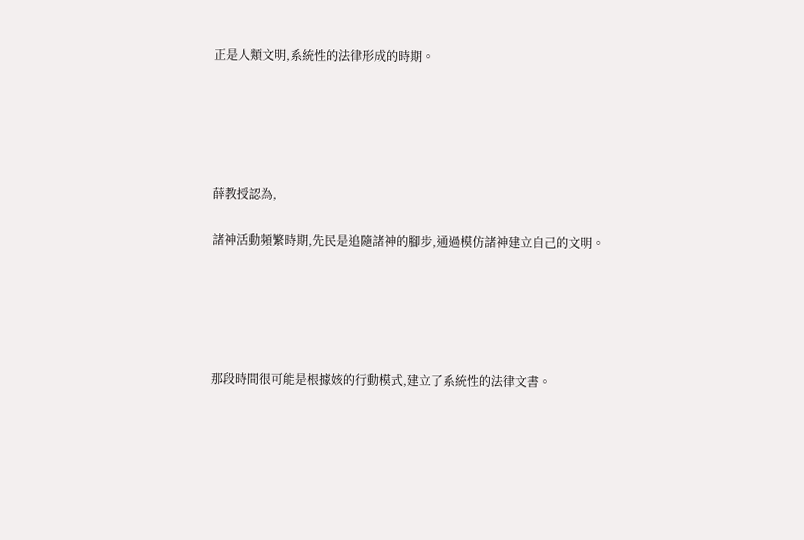正是人類文明,系統性的法律形成的時期。





薛教授認為,

諸神活動頻繁時期,先民是追隨諸神的腳步,通過模仿諸神建立自己的文明。





那段時間很可能是根據姟的行動模式,建立了系統性的法律文書。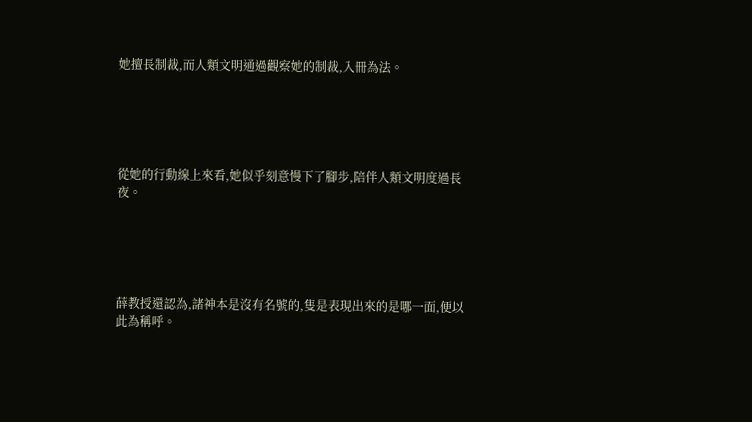她擅長制裁,而人類文明通過觀察她的制裁,入冊為法。





從她的行動線上來看,她似乎刻意慢下了腳步,陪伴人類文明度過長夜。





薛教授還認為,諸神本是沒有名號的,隻是表現出來的是哪一面,便以此為稱呼。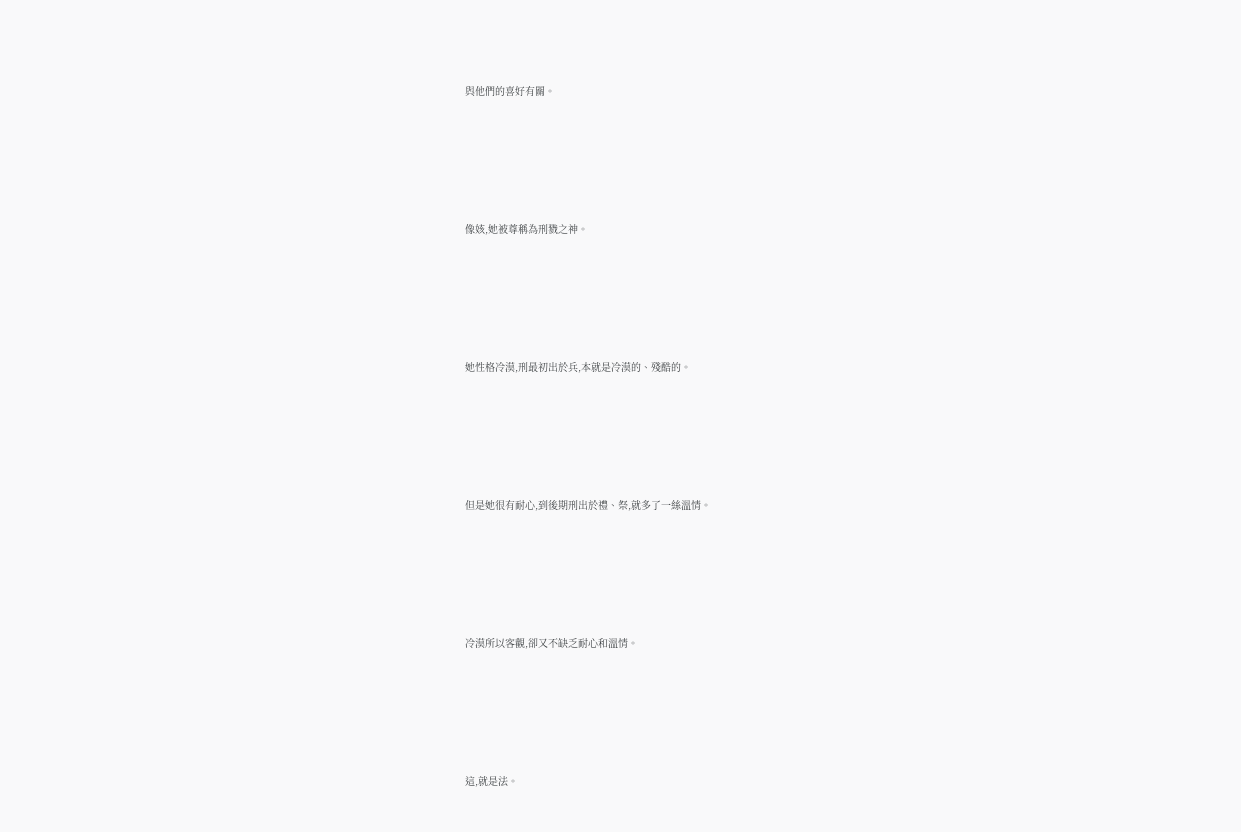與他們的喜好有關。





像姟,她被尊稱為刑戮之神。





她性格冷漠,刑最初出於兵,本就是冷漠的、殘酷的。





但是她很有耐心,到後期刑出於禮、祭,就多了一絲溫情。





冷漠所以客觀,卻又不缺乏耐心和溫情。





這,就是法。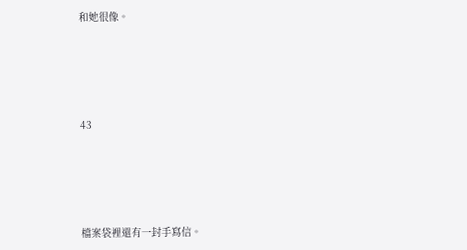和她很像。





43





檔案袋裡還有一封手寫信。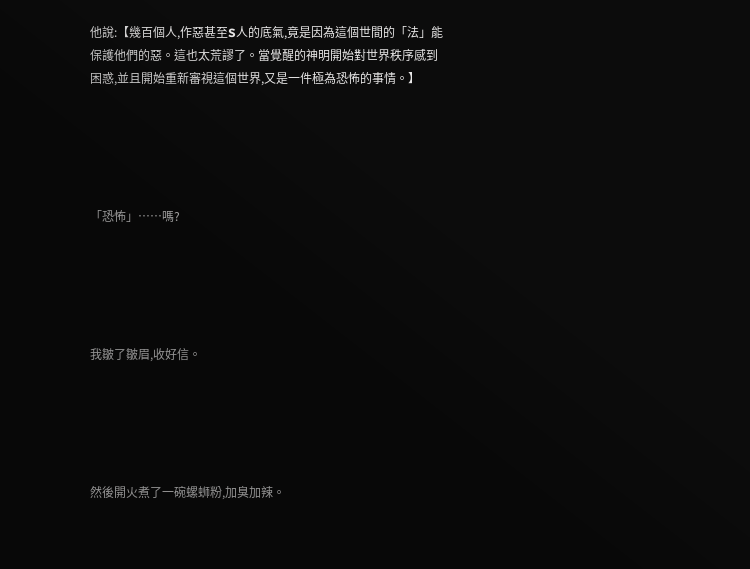他說:【幾百個人,作惡甚至S人的底氣,竟是因為這個世間的「法」能保護他們的惡。這也太荒謬了。當覺醒的神明開始對世界秩序感到困惑,並且開始重新審視這個世界,又是一件極為恐怖的事情。】





「恐怖」……嗎?





我皺了皺眉,收好信。





然後開火煮了一碗螺蛳粉,加臭加辣。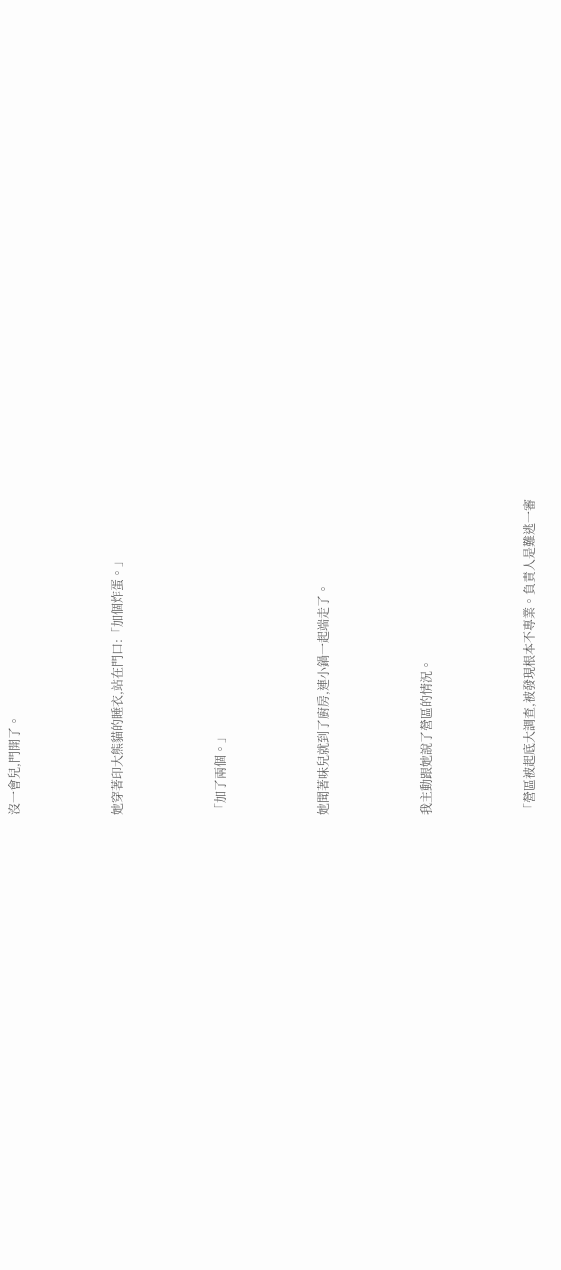沒一會兒,門開了。





她穿著印大熊貓的睡衣,站在門口:「加個炸蛋。」





「加了兩個。」





她聞著味兒就到了廚房,連小鍋一起端走了。





我主動跟她說了營區的情況。





「營區被起底大調查,被發現根本不專業。負責人是難逃一審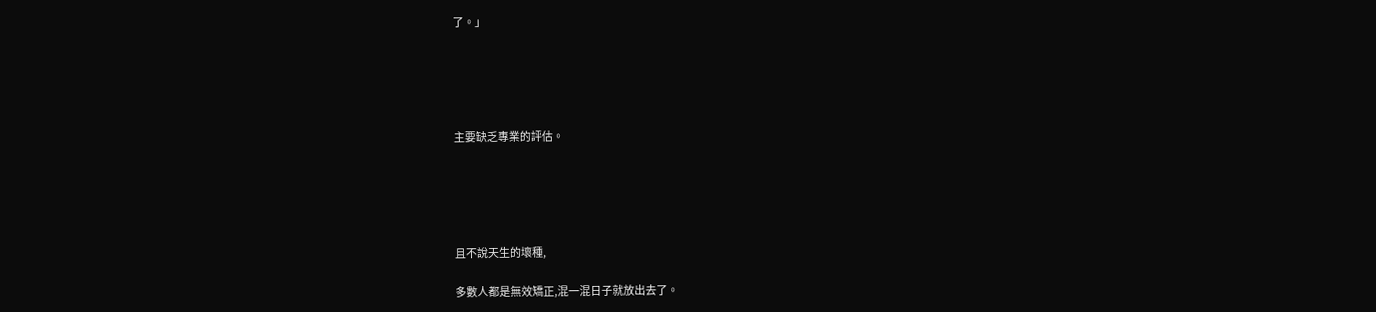了。」





主要缺乏專業的評估。





且不說天生的壞種,

多數人都是無效矯正,混一混日子就放出去了。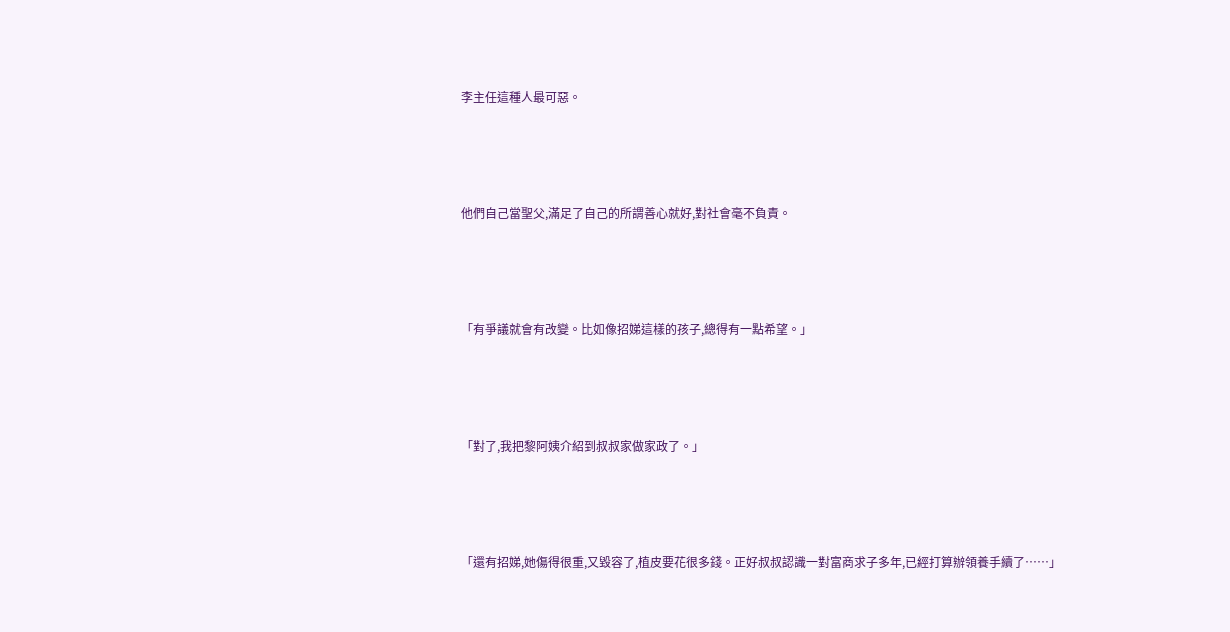李主任這種人最可惡。





他們自己當聖父,滿足了自己的所謂善心就好,對社會毫不負責。





「有爭議就會有改變。比如像招娣這樣的孩子,總得有一點希望。」





「對了,我把黎阿姨介紹到叔叔家做家政了。」





「還有招娣,她傷得很重,又毀容了,植皮要花很多錢。正好叔叔認識一對富商求子多年,已經打算辦領養手續了……」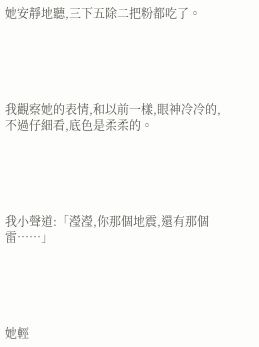她安靜地聽,三下五除二把粉都吃了。





我觀察她的表情,和以前一樣,眼神冷冷的,不過仔細看,底色是柔柔的。





我小聲道:「瀅瀅,你那個地震,還有那個雷……」





她輕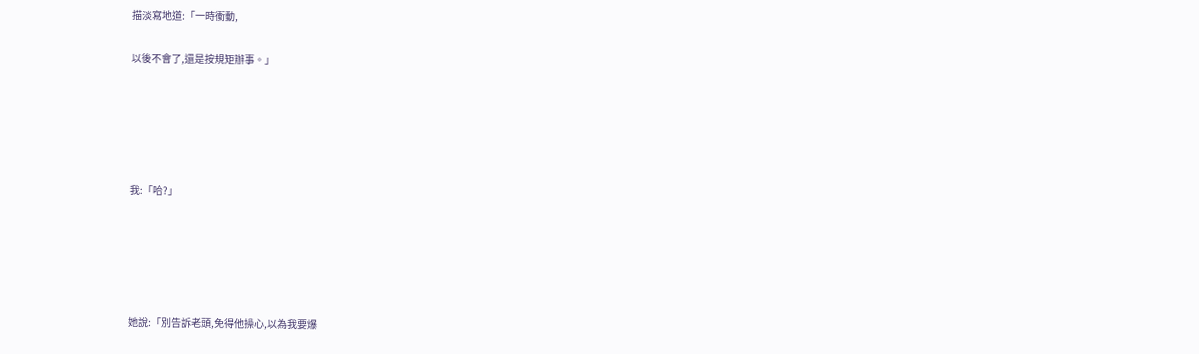描淡寫地道:「一時衝動,

以後不會了,還是按規矩辦事。」





我:「哈?」





她說:「別告訴老頭,免得他操心,以為我要爆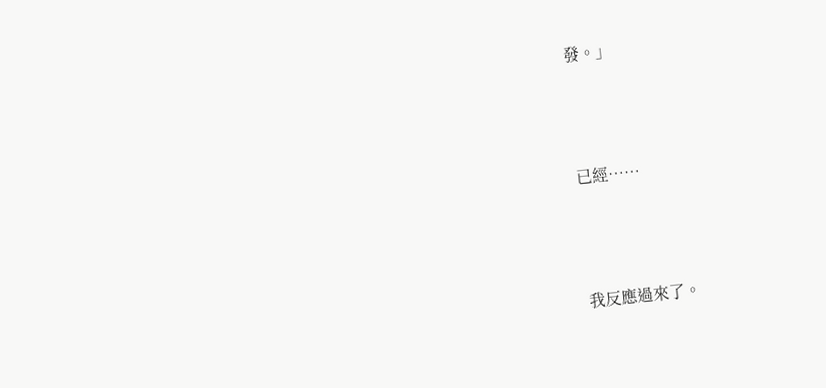發。」





已經……





我反應過來了。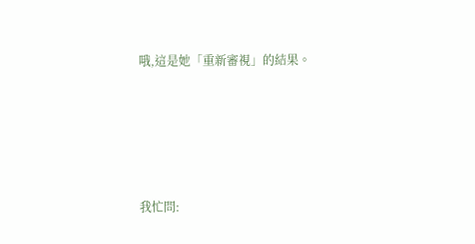哦,這是她「重新審視」的結果。





我忙問: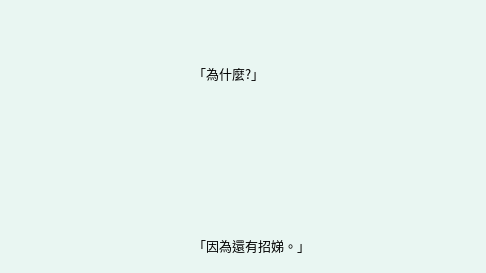「為什麼?」





「因為還有招娣。」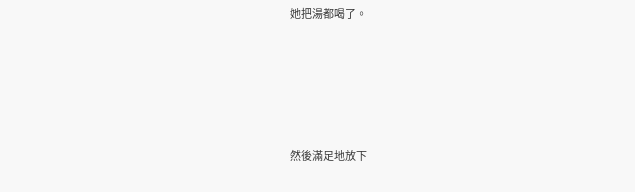她把湯都喝了。





然後滿足地放下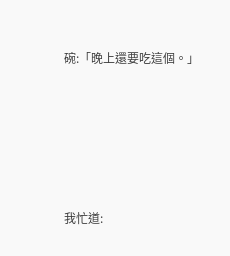碗:「晚上還要吃這個。」





我忙道: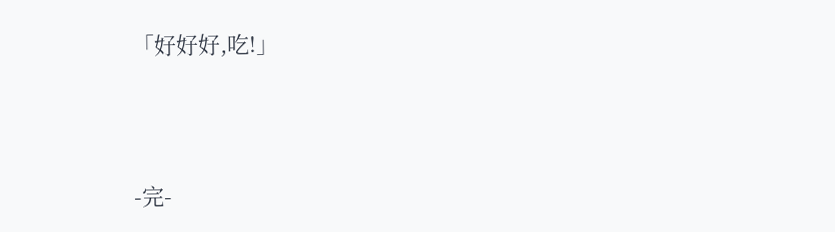「好好好,吃!」





-完-